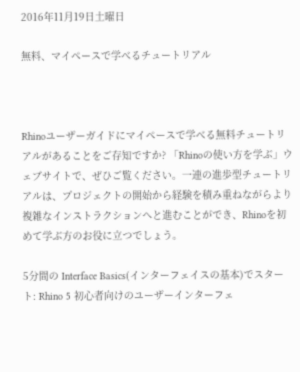2016年11月19日土曜日

無料、マイペースで学べるチュートリアル



Rhinoユーザーガイドにマイペースで学べる無料チュートリアルがあることをご存知ですか? 「Rhinoの使い方を学ぶ」ウェブサイトで、ぜひご覧ください。一連の進歩型チュートリアルは、プロジェクトの開始から経験を積み重ねながらより複雑なインストラクションへと進むことができ、Rhinoを初めて学ぶ方のお役に立つでしょう。

5分間の Interface Basics(インターフェイスの基本)でスタート: Rhino 5 初心者向けのユーザーインターフェ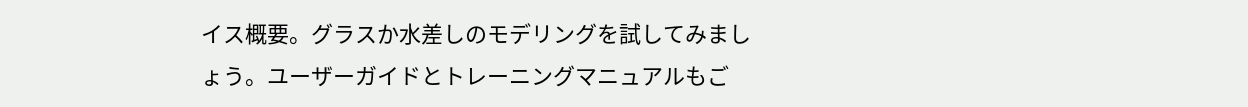イス概要。グラスか水差しのモデリングを試してみましょう。ユーザーガイドとトレーニングマニュアルもご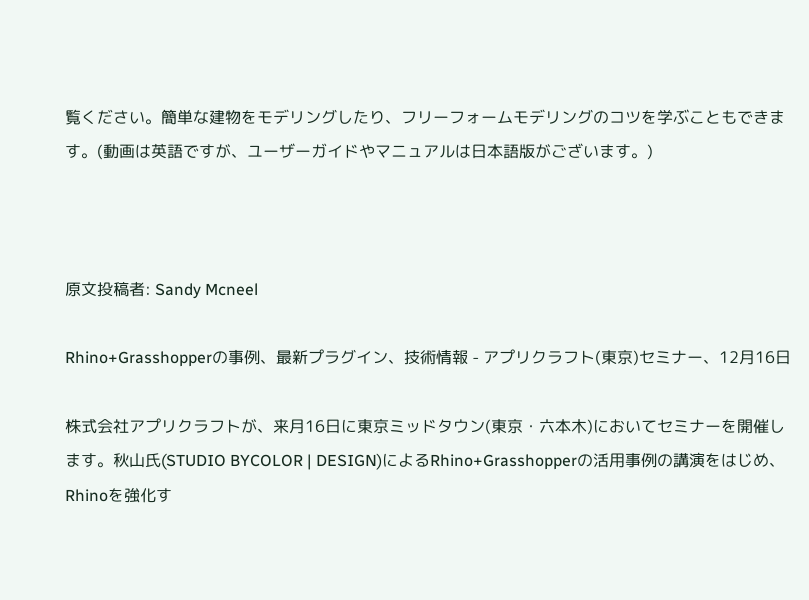覧ください。簡単な建物をモデリングしたり、フリーフォームモデリングのコツを学ぶこともできます。(動画は英語ですが、ユーザーガイドやマニュアルは日本語版がございます。)



原文投稿者: Sandy Mcneel

Rhino+Grasshopperの事例、最新プラグイン、技術情報 - アプリクラフト(東京)セミナー、12月16日

株式会社アプリクラフトが、来月16日に東京ミッドタウン(東京・六本木)においてセミナーを開催します。秋山氏(STUDIO BYCOLOR | DESIGN)によるRhino+Grasshopperの活用事例の講演をはじめ、Rhinoを強化す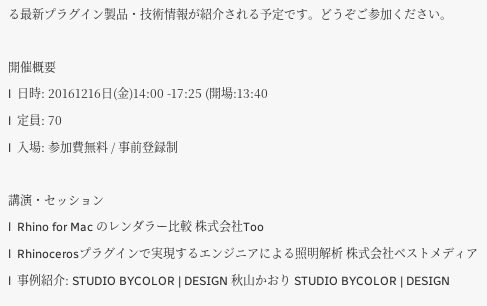る最新プラグイン製品・技術情報が紹介される予定です。どうぞご参加ください。

開催概要
l  日時: 20161216日(金)14:00 -17:25 (開場:13:40
l  定員: 70
l  入場: 参加費無料 / 事前登録制

講演・セッション
l  Rhino for Mac のレンダラー比較 株式会社Too
l  Rhinocerosプラグインで実現するエンジニアによる照明解析 株式会社ベストメディア
l  事例紹介: STUDIO BYCOLOR | DESIGN 秋山かおり STUDIO BYCOLOR | DESIGN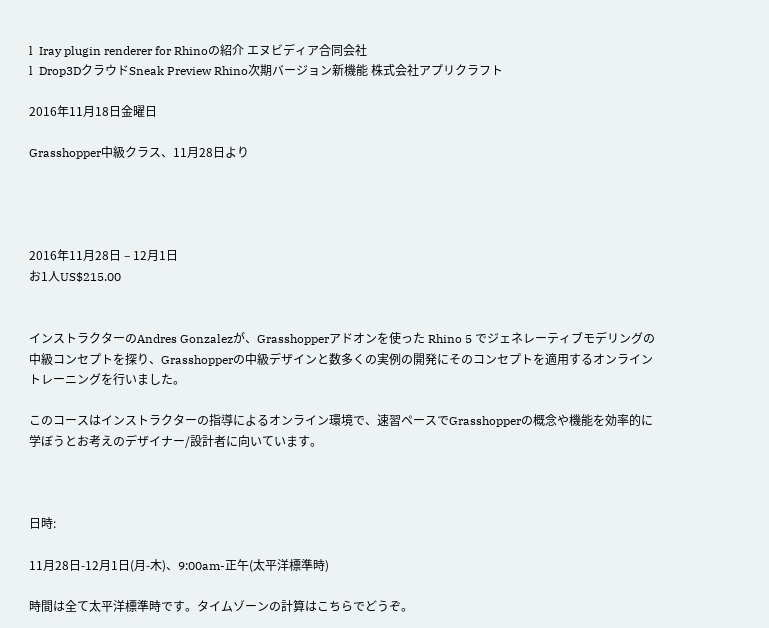l  Iray plugin renderer for Rhinoの紹介 エヌビディア合同会社
l  Drop3DクラウドSneak Preview Rhino次期バージョン新機能 株式会社アプリクラフト

2016年11月18日金曜日

Grasshopper中級クラス、11月28日より




2016年11月28日 – 12月1日
お1人US$215.00


インストラクターのAndres Gonzalezが、Grasshopperアドオンを使った Rhino 5 でジェネレーティブモデリングの中級コンセプトを探り、Grasshopperの中級デザインと数多くの実例の開発にそのコンセプトを適用するオンライントレーニングを行いました。

このコースはインストラクターの指導によるオンライン環境で、速習ペースでGrasshopperの概念や機能を効率的に学ぼうとお考えのデザイナー/設計者に向いています。



日時:

11月28日-12月1日(月-木)、9:00am-正午(太平洋標準時)

時間は全て太平洋標準時です。タイムゾーンの計算はこちらでどうぞ。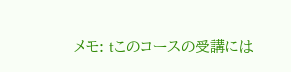メモ: tこのコースの受講には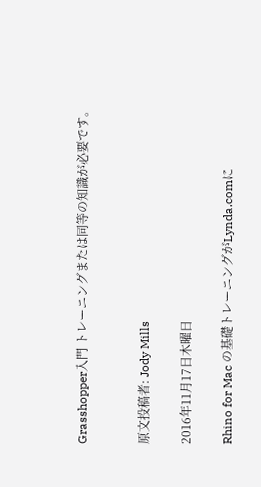Grasshopper入門 トレーニングまたは同等の知識が必要です。


原文投稿者: Jody Mills

2016年11月17日木曜日

Rhino for Mac の基礎トレーニングがLynda.comに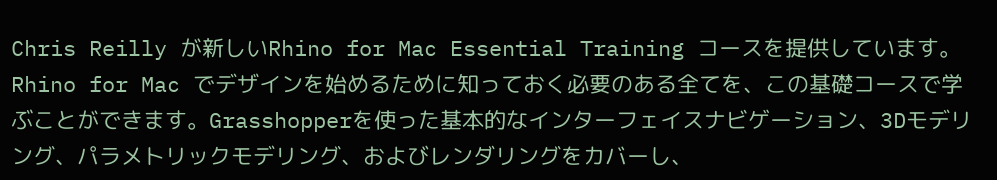Chris Reilly が新しいRhino for Mac Essential Training コースを提供しています。
Rhino for Mac でデザインを始めるために知っておく必要のある全てを、この基礎コースで学ぶことができます。Grasshopperを使った基本的なインターフェイスナビゲーション、3Dモデリング、パラメトリックモデリング、およびレンダリングをカバーし、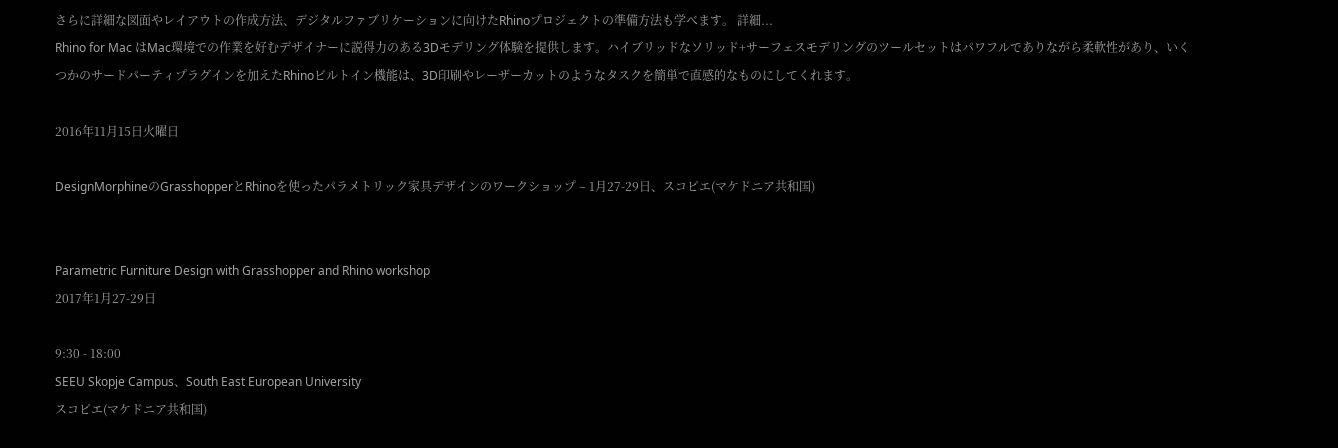さらに詳細な図面やレイアウトの作成方法、デジタルファブリケーションに向けたRhinoプロジェクトの準備方法も学べます。 詳細...
Rhino for Mac はMac環境での作業を好むデザイナーに説得力のある3Dモデリング体験を提供します。ハイブリッドなソリッド+サーフェスモデリングのツールセットはパワフルでありながら柔軟性があり、いくつかのサードパーティプラグインを加えたRhinoビルトイン機能は、3D印刷やレーザーカットのようなタスクを簡単で直感的なものにしてくれます。

2016年11月15日火曜日

DesignMorphineのGrasshopperとRhinoを使ったパラメトリック家具デザインのワークショップ – 1月27-29日、スコピエ(マケドニア共和国)


Parametric Furniture Design with Grasshopper and Rhino workshop
2017年1月27-29日

9:30 - 18:00
SEEU Skopje Campus、South East European University
スコピエ(マケドニア共和国)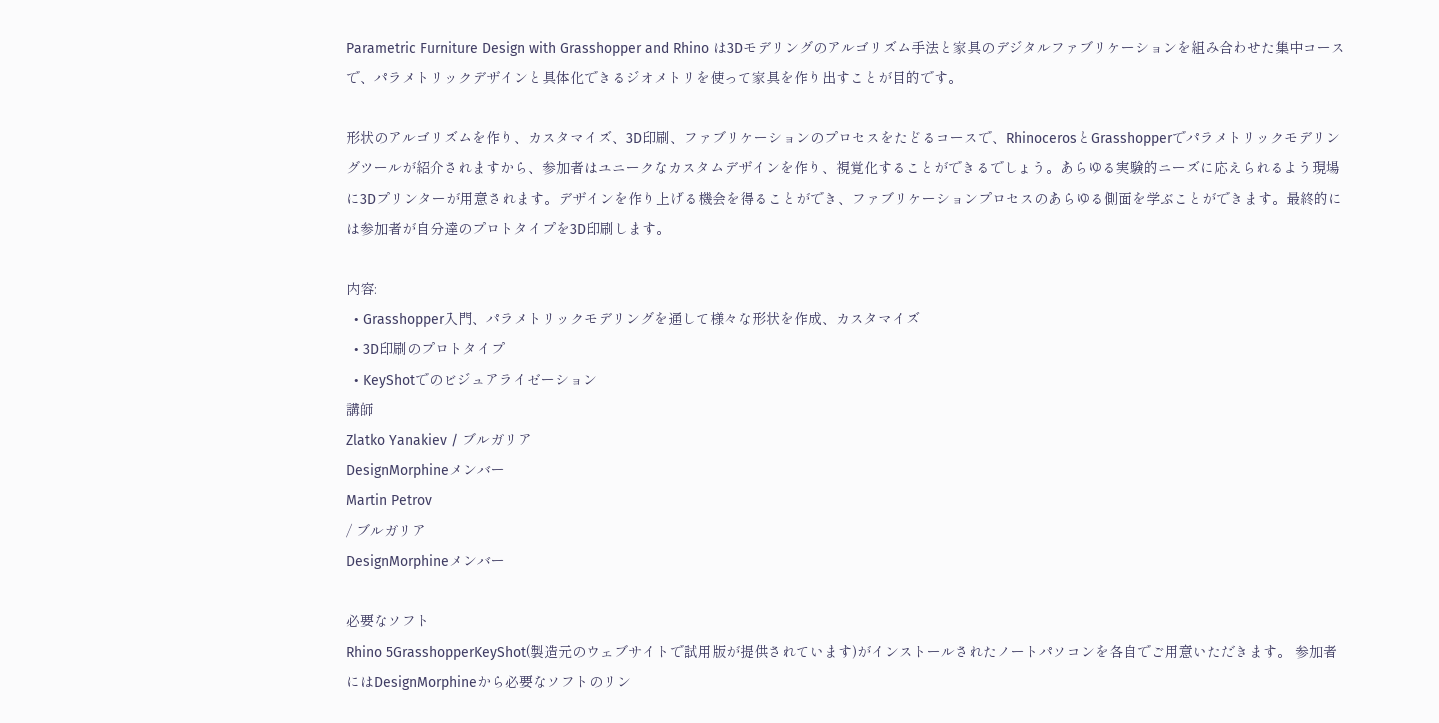Parametric Furniture Design with Grasshopper and Rhino は3Dモデリングのアルゴリズム手法と家具のデジタルファブリケーションを組み合わせた集中コースで、パラメトリックデザインと具体化できるジオメトリを使って家具を作り出すことが目的です。

形状のアルゴリズムを作り、カスタマイズ、3D印刷、ファブリケーションのプロセスをたどるコースで、RhinocerosとGrasshopperでパラメトリックモデリングツールが紹介されますから、参加者はユニークなカスタムデザインを作り、視覚化することができるでしょう。あらゆる実験的ニーズに応えられるよう現場に3Dプリンターが用意されます。デザインを作り上げる機会を得ることができ、ファブリケーションプロセスのあらゆる側面を学ぶことができます。最終的には参加者が自分達のプロトタイプを3D印刷します。

内容:
  • Grasshopper入門、パラメトリックモデリングを通して様々な形状を作成、カスタマイズ
  • 3D印刷のプロトタイプ
  • KeyShotでのビジュアライゼーション
講師
Zlatko Yanakiev / ブルガリア
DesignMorphineメンバー
Martin Petrov
/ ブルガリア
DesignMorphineメンバー

必要なソフト
Rhino 5GrasshopperKeyShot(製造元のウェブサイトで試用版が提供されています)がインストールされたノートパソコンを各自でご用意いただきます。 参加者にはDesignMorphineから必要なソフトのリン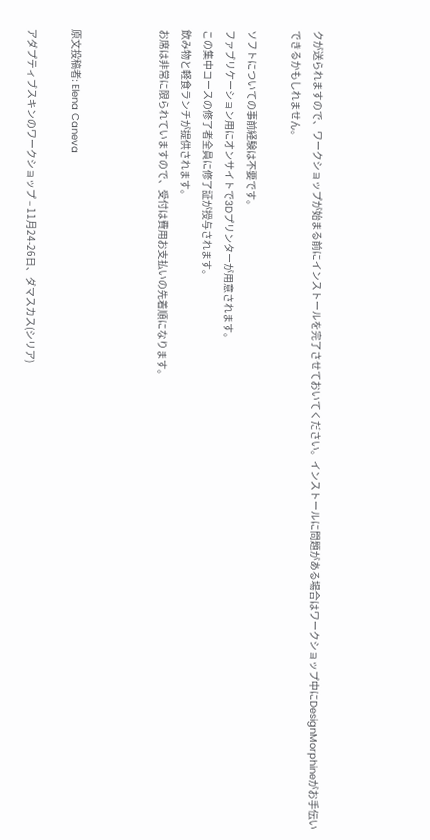クが送られますので、ワークショップが始まる前にインストールを完了させておいてください。インストールに問題がある場合はワークショップ中にDesignMorphineがお手伝いできるかもしれません。

ソフトについての事前経験は不要です。
ファブリケーション用にオンサイトで3Dプリンターが用意されます。
この集中コースの修了者全員に修了証が授与されます。
飲み物と軽食ランチが提供されます。
お席は非常に限られていますので、受付は費用お支払いの先着順になります。



原文投稿者: Elena Caneva

アダプティブスキンのワークショップ – 11月24-26日、ダマスカス(シリア)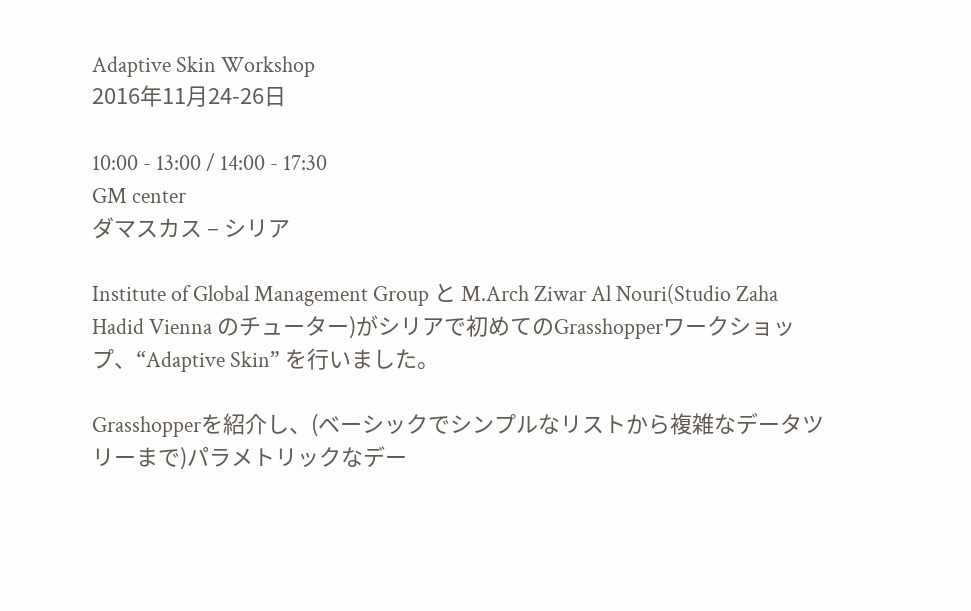Adaptive Skin Workshop
2016年11月24-26日

10:00 - 13:00 / 14:00 - 17:30
GM center
ダマスカス – シリア

Institute of Global Management Group と M.Arch Ziwar Al Nouri(Studio Zaha Hadid Vienna のチューター)がシリアで初めてのGrasshopperワークショップ、“Adaptive Skin” を行いました。

Grasshopperを紹介し、(ベーシックでシンプルなリストから複雑なデータツリーまで)パラメトリックなデー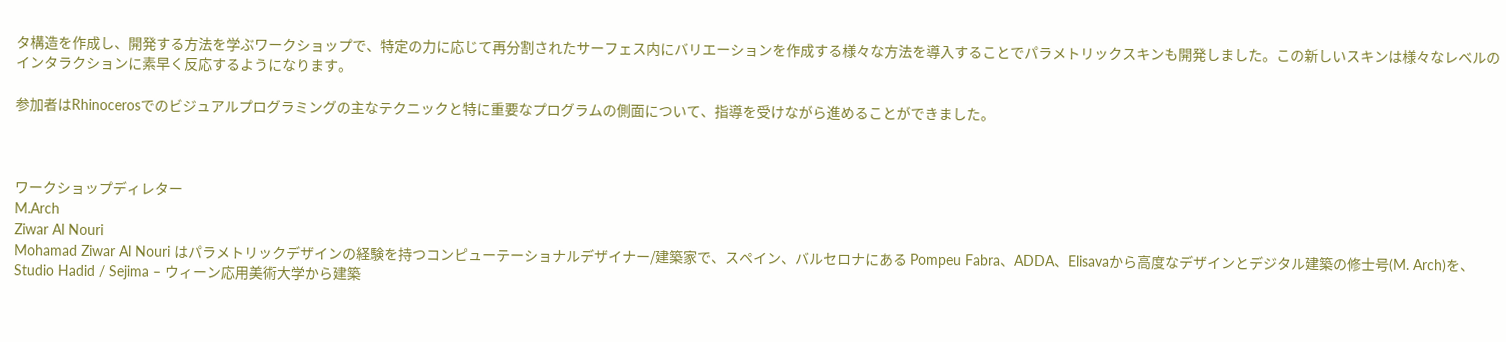タ構造を作成し、開発する方法を学ぶワークショップで、特定の力に応じて再分割されたサーフェス内にバリエーションを作成する様々な方法を導入することでパラメトリックスキンも開発しました。この新しいスキンは様々なレベルのインタラクションに素早く反応するようになります。

参加者はRhinocerosでのビジュアルプログラミングの主なテクニックと特に重要なプログラムの側面について、指導を受けながら進めることができました。



ワークショップディレター
M.Arch
Ziwar Al Nouri
Mohamad Ziwar Al Nouri はパラメトリックデザインの経験を持つコンピューテーショナルデザイナー/建築家で、スペイン、バルセロナにある Pompeu Fabra、ADDA、Elisavaから高度なデザインとデジタル建築の修士号(M. Arch)を、Studio Hadid / Sejima – ウィーン応用美術大学から建築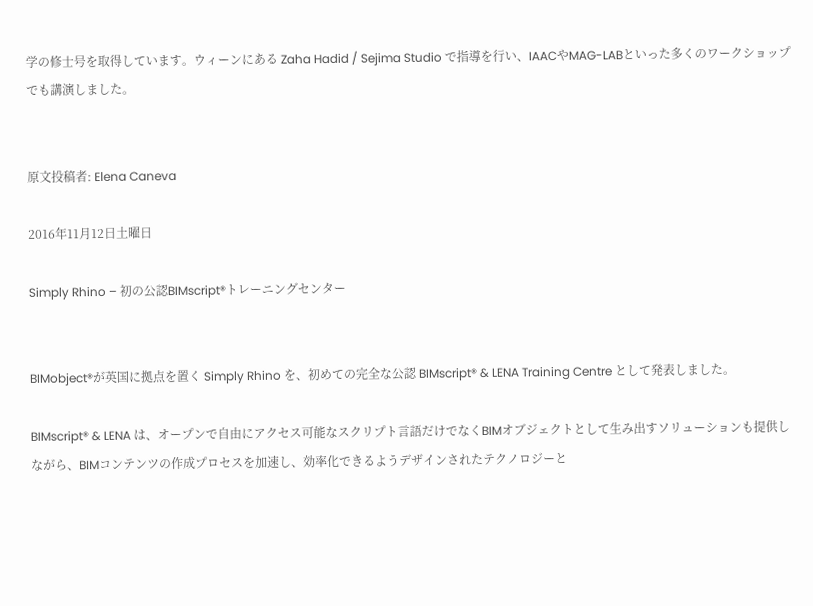学の修士号を取得しています。ウィーンにある Zaha Hadid / Sejima Studio で指導を行い、IAACやMAG-LABといった多くのワークショップでも講演しました。


原文投稿者: Elena Caneva

2016年11月12日土曜日

Simply Rhino – 初の公認BIMscript®トレーニングセンター


BIMobject®が英国に拠点を置く Simply Rhino を、初めての完全な公認 BIMscript® & LENA Training Centre として発表しました。

BIMscript® & LENA は、オープンで自由にアクセス可能なスクリプト言語だけでなくBIMオブジェクトとして生み出すソリューションも提供しながら、BIMコンテンツの作成プロセスを加速し、効率化できるようデザインされたテクノロジーと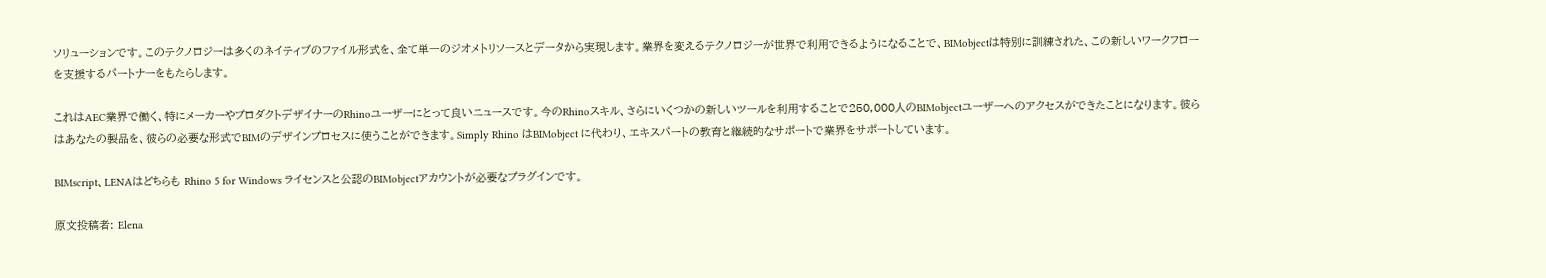ソリューションです。このテクノロジーは多くのネイティブのファイル形式を、全て単一のジオメトリソースとデータから実現します。業界を変えるテクノロジーが世界で利用できるようになることで、BIMobjectは特別に訓練された、この新しいワークフローを支援するパートナーをもたらします。

これはAEC業界で働く、特にメーカーやプロダクトデザイナーのRhinoユーザーにとって良いニュースです。今のRhinoスキル、さらにいくつかの新しいツールを利用することで250,000人のBIMobjectユーザーへのアクセスができたことになります。彼らはあなたの製品を、彼らの必要な形式でBIMのデザインプロセスに使うことができます。Simply Rhino はBIMobject に代わり、エキスパートの教育と継続的なサポートで業界をサポートしています。

BIMscript、LENAはどちらも Rhino 5 for Windows ライセンスと公認のBIMobjectアカウントが必要なプラグインです。

原文投稿者: Elena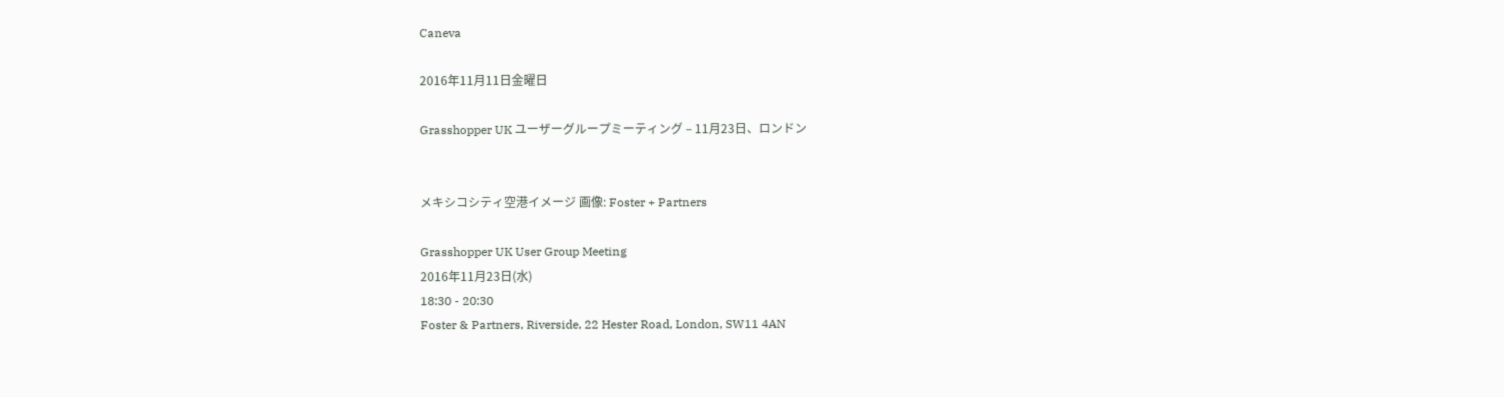Caneva

2016年11月11日金曜日

Grasshopper UK ユーザーグループミーティング – 11月23日、ロンドン


メキシコシティ空港イメージ 画像: Foster + Partners

Grasshopper UK User Group Meeting
2016年11月23日(水)
18:30 - 20:30
Foster & Partners, Riverside, 22 Hester Road, London, SW11 4AN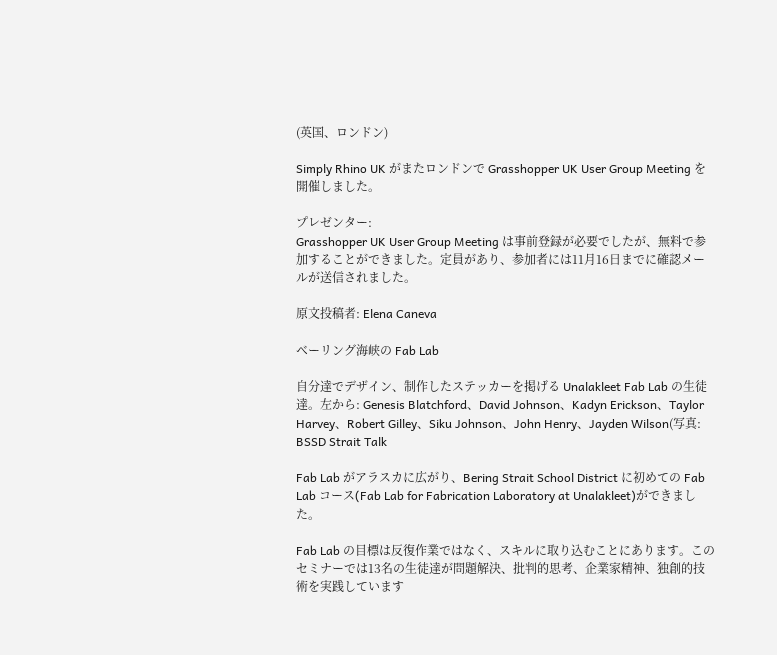(英国、ロンドン)

Simply Rhino UK がまたロンドンで Grasshopper UK User Group Meeting を開催しました。

プレゼンター:
Grasshopper UK User Group Meeting は事前登録が必要でしたが、無料で参加することができました。定員があり、参加者には11月16日までに確認メールが送信されました。

原文投稿者: Elena Caneva

ベーリング海峡の Fab Lab

自分達でデザイン、制作したステッカーを掲げる Unalakleet Fab Lab の生徒達。左から: Genesis Blatchford、David Johnson、Kadyn Erickson、Taylor Harvey、Robert Gilley、Siku Johnson、John Henry、Jayden Wilson(写真: BSSD Strait Talk

Fab Lab がアラスカに広がり、Bering Strait School District に初めての Fab Lab コース(Fab Lab for Fabrication Laboratory at Unalakleet)ができました。

Fab Lab の目標は反復作業ではなく、スキルに取り込むことにあります。このセミナーでは13名の生徒達が問題解決、批判的思考、企業家精神、独創的技術を実践しています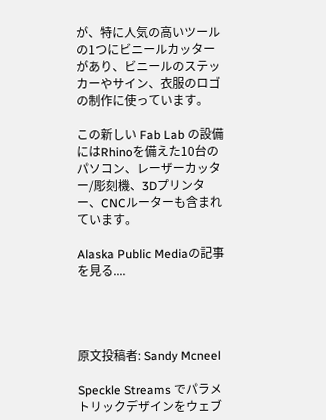が、特に人気の高いツールの1つにビニールカッターがあり、ビニールのステッカーやサイン、衣服のロゴの制作に使っています。

この新しい Fab Lab の設備にはRhinoを備えた10台のパソコン、レーザーカッター/彫刻機、3Dプリンター、CNCルーターも含まれています。

Alaska Public Mediaの記事を見る....




原文投稿者: Sandy Mcneel

Speckle Streams でパラメトリックデザインをウェブ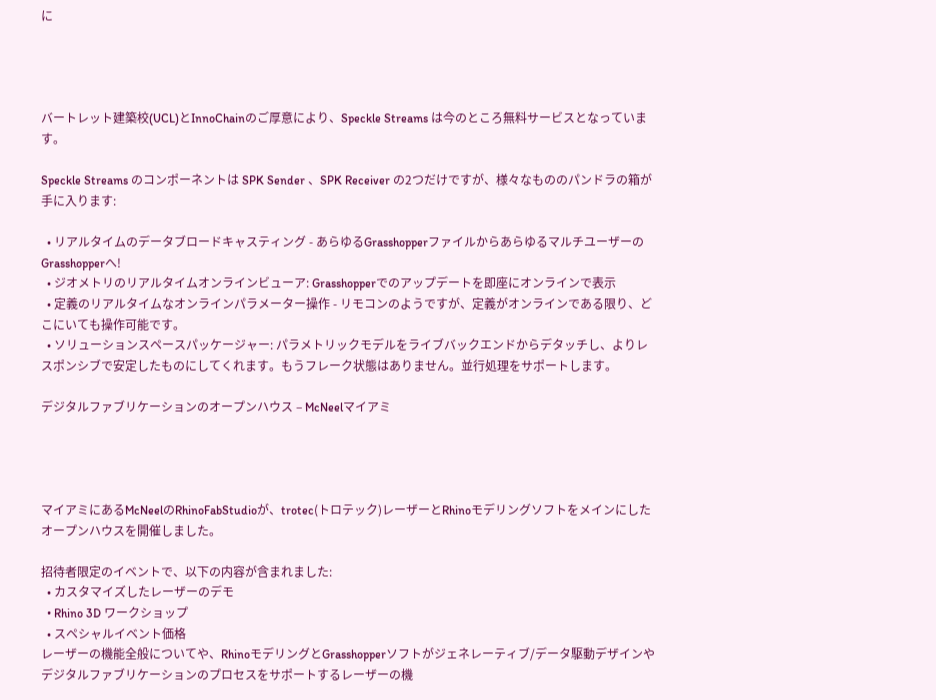に




バートレット建築校(UCL)とInnoChainのご厚意により、Speckle Streams は今のところ無料サービスとなっています。

Speckle Streams のコンポーネントは SPK Sender 、SPK Receiver の2つだけですが、様々なもののパンドラの箱が手に入ります:

  • リアルタイムのデータブロードキャスティング - あらゆるGrasshopperファイルからあらゆるマルチユーザーのGrasshopperへ!
  • ジオメトリのリアルタイムオンラインビューア: Grasshopperでのアップデートを即座にオンラインで表示
  • 定義のリアルタイムなオンラインパラメーター操作 - リモコンのようですが、定義がオンラインである限り、どこにいても操作可能です。
  • ソリューションスペースパッケージャー: パラメトリックモデルをライブバックエンドからデタッチし、よりレスポンシブで安定したものにしてくれます。もうフレーク状態はありません。並行処理をサポートします。

デジタルファブリケーションのオープンハウス – McNeelマイアミ




マイアミにあるMcNeelのRhinoFabStudioが、trotec(トロテック)レーザーとRhinoモデリングソフトをメインにしたオープンハウスを開催しました。

招待者限定のイベントで、以下の内容が含まれました:
  • カスタマイズしたレーザーのデモ
  • Rhino 3D ワークショップ
  • スペシャルイベント価格
レーザーの機能全般についてや、RhinoモデリングとGrasshopperソフトがジェネレーティブ/データ駆動デザインやデジタルファブリケーションのプロセスをサポートするレーザーの機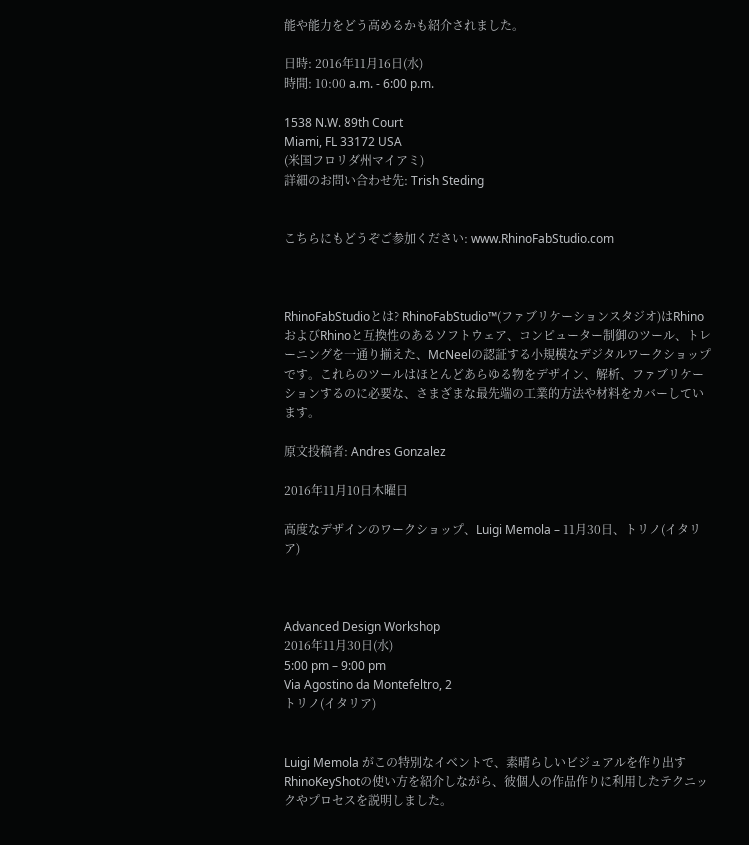能や能力をどう高めるかも紹介されました。

日時: 2016年11月16日(水)
時間: 10:00 a.m. - 6:00 p.m.

1538 N.W. 89th Court
Miami, FL 33172 USA
(米国フロリダ州マイアミ)
詳細のお問い合わせ先: Trish Steding


こちらにもどうぞご参加ください: www.RhinoFabStudio.com



RhinoFabStudioとは? RhinoFabStudio™(ファブリケーションスタジオ)はRhinoおよびRhinoと互換性のあるソフトウェア、コンピューター制御のツール、トレーニングを一通り揃えた、McNeelの認証する小規模なデジタルワークショップです。これらのツールはほとんどあらゆる物をデザイン、解析、ファブリケーションするのに必要な、さまざまな最先端の工業的方法や材料をカバーしています。

原文投稿者: Andres Gonzalez

2016年11月10日木曜日

高度なデザインのワークショップ、Luigi Memola – 11月30日、トリノ(イタリア)



Advanced Design Workshop
2016年11月30日(水)
5:00 pm – 9:00 pm
Via Agostino da Montefeltro, 2
トリノ(イタリア)


Luigi Memola がこの特別なイベントで、素晴らしいビジュアルを作り出すRhinoKeyShotの使い方を紹介しながら、彼個人の作品作りに利用したテクニックやプロセスを説明しました。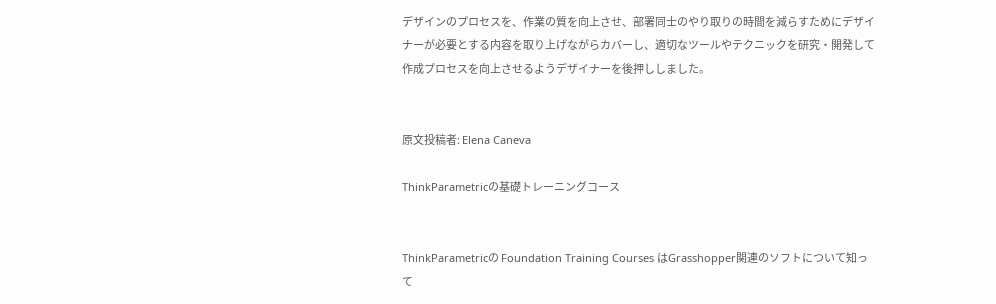デザインのプロセスを、作業の質を向上させ、部署同士のやり取りの時間を減らすためにデザイナーが必要とする内容を取り上げながらカバーし、適切なツールやテクニックを研究・開発して作成プロセスを向上させるようデザイナーを後押ししました。


原文投稿者: Elena Caneva

ThinkParametricの基礎トレーニングコース


ThinkParametricの Foundation Training Courses はGrasshopper関連のソフトについて知って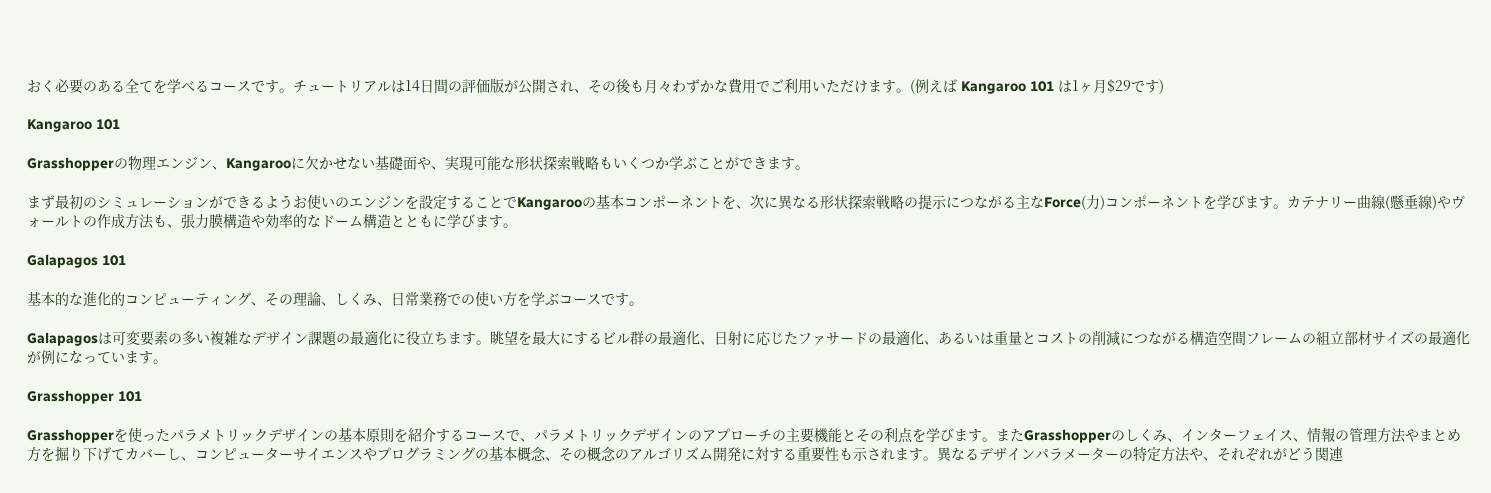おく必要のある全てを学べるコースです。チュートリアルは14日間の評価版が公開され、その後も月々わずかな費用でご利用いただけます。(例えば Kangaroo 101 は1ヶ月$29です)

Kangaroo 101

Grasshopperの物理エンジン、Kangarooに欠かせない基礎面や、実現可能な形状探索戦略もいくつか学ぶことができます。

まず最初のシミュレーションができるようお使いのエンジンを設定することでKangarooの基本コンポーネントを、次に異なる形状探索戦略の提示につながる主なForce(力)コンポーネントを学びます。カテナリー曲線(懸垂線)やヴォールトの作成方法も、張力膜構造や効率的なドーム構造とともに学びます。

Galapagos 101

基本的な進化的コンピューティング、その理論、しくみ、日常業務での使い方を学ぶコースです。

Galapagosは可変要素の多い複雑なデザイン課題の最適化に役立ちます。眺望を最大にするビル群の最適化、日射に応じたファサードの最適化、あるいは重量とコストの削減につながる構造空間フレームの組立部材サイズの最適化が例になっています。

Grasshopper 101

Grasshopperを使ったパラメトリックデザインの基本原則を紹介するコースで、パラメトリックデザインのアプローチの主要機能とその利点を学びます。またGrasshopperのしくみ、インターフェイス、情報の管理方法やまとめ方を掘り下げてカバーし、コンピューターサイエンスやプログラミングの基本概念、その概念のアルゴリズム開発に対する重要性も示されます。異なるデザインパラメーターの特定方法や、それぞれがどう関連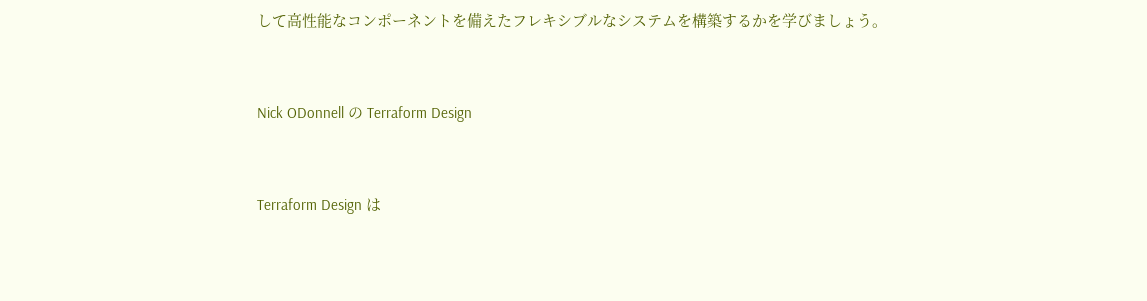して高性能なコンポーネントを備えたフレキシブルなシステムを構築するかを学びましょう。



Nick ODonnell の Terraform Design



Terraform Design は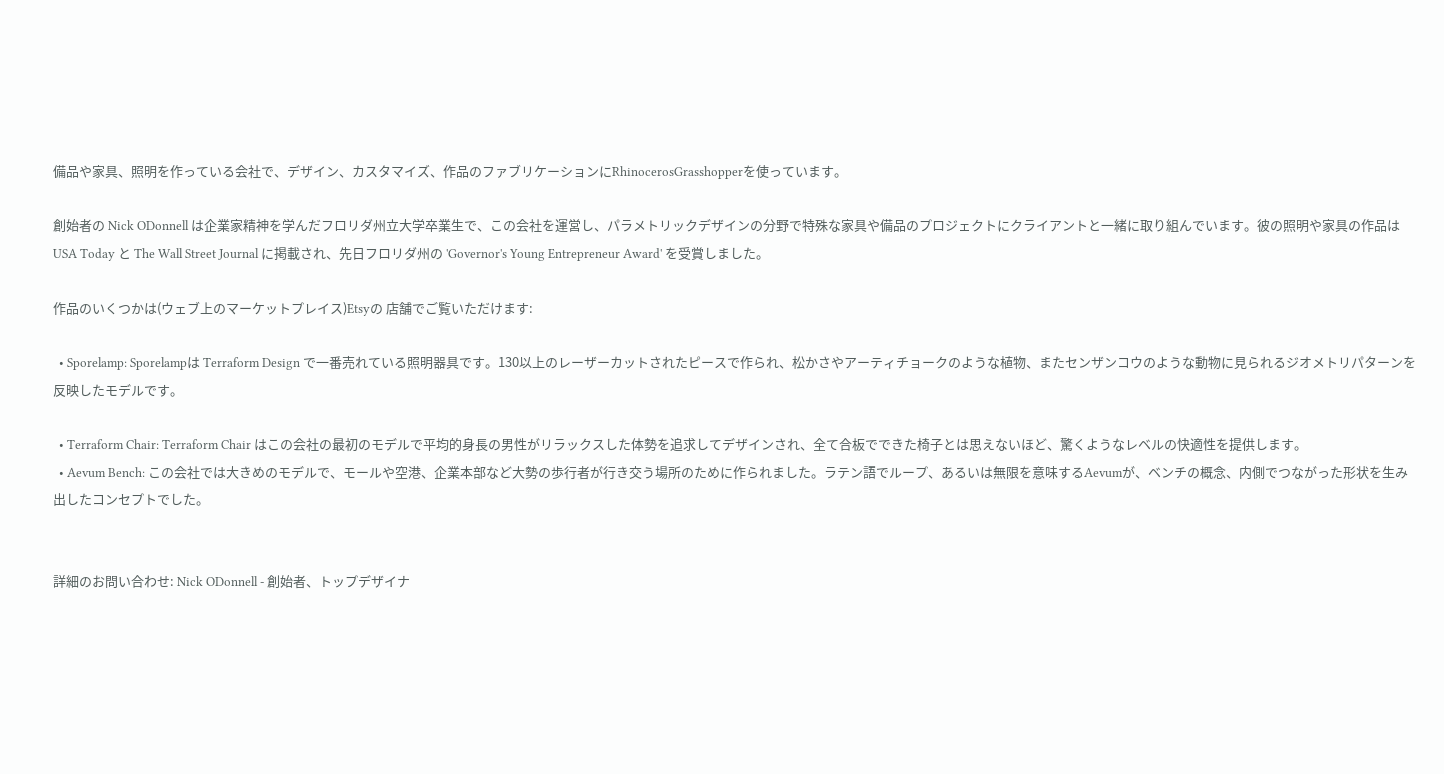備品や家具、照明を作っている会社で、デザイン、カスタマイズ、作品のファブリケーションにRhinocerosGrasshopperを使っています。

創始者の Nick ODonnell は企業家精神を学んだフロリダ州立大学卒業生で、この会社を運営し、パラメトリックデザインの分野で特殊な家具や備品のプロジェクトにクライアントと一緒に取り組んでいます。彼の照明や家具の作品は USA Today と The Wall Street Journal に掲載され、先日フロリダ州の 'Governor's Young Entrepreneur Award' を受賞しました。

作品のいくつかは(ウェブ上のマーケットプレイス)Etsyの 店舗でご覧いただけます:

  • Sporelamp: Sporelampは Terraform Design で一番売れている照明器具です。130以上のレーザーカットされたピースで作られ、松かさやアーティチョークのような植物、またセンザンコウのような動物に見られるジオメトリパターンを反映したモデルです。

  • Terraform Chair: Terraform Chair はこの会社の最初のモデルで平均的身長の男性がリラックスした体勢を追求してデザインされ、全て合板でできた椅子とは思えないほど、驚くようなレベルの快適性を提供します。
  • Aevum Bench: この会社では大きめのモデルで、モールや空港、企業本部など大勢の歩行者が行き交う場所のために作られました。ラテン語でループ、あるいは無限を意味するAevumが、ベンチの概念、内側でつながった形状を生み出したコンセプトでした。


詳細のお問い合わせ: Nick ODonnell - 創始者、トップデザイナ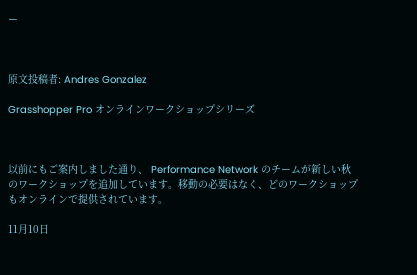ー



原文投稿者: Andres Gonzalez

Grasshopper Pro オンラインワークショップシリーズ



以前にもご案内しました通り、 Performance Network のチームが新しい秋のワークショップを追加しています。移動の必要はなく、どのワークショップもオンラインで提供されています。

11月10日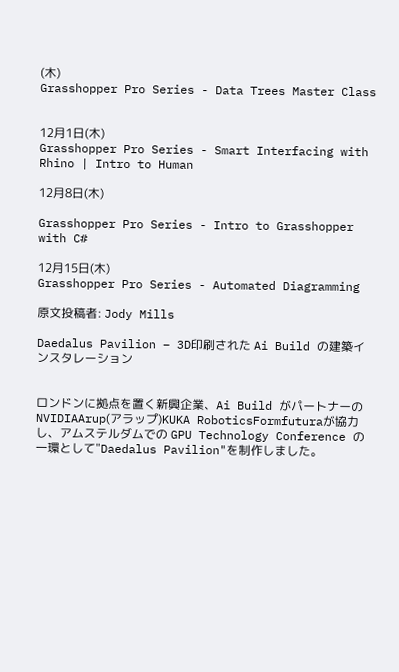(木)
Grasshopper Pro Series - Data Trees Master Class


12月1日(木)
Grasshopper Pro Series - Smart Interfacing with Rhino | Intro to Human

12月8日(木)

Grasshopper Pro Series - Intro to Grasshopper with C#

12月15日(木)
Grasshopper Pro Series - Automated Diagramming

原文投稿者: Jody Mills

Daedalus Pavilion – 3D印刷された Ai Build の建築インスタレーション


ロンドンに拠点を置く新興企業、Ai Build がパートナーのNVIDIAArup(アラップ)KUKA RoboticsFormfuturaが協力し、アムステルダムでの GPU Technology Conference の一環として"Daedalus Pavilion"を制作しました。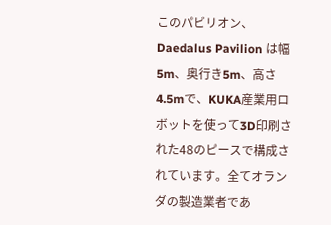このパビリオン、Daedalus Pavilion は幅5m、奥行き5m、高さ4.5mで、KUKA産業用ロボットを使って3D印刷された48のピースで構成されています。全てオランダの製造業者であ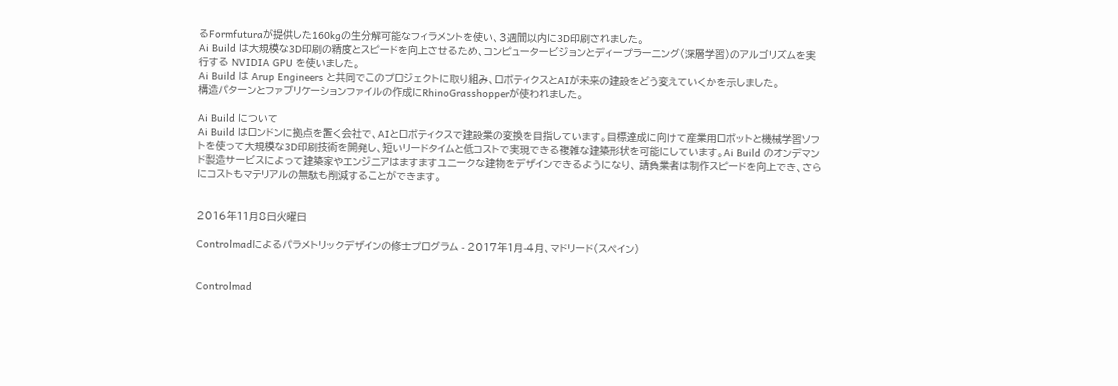るFormfuturaが提供した160kgの生分解可能なフィラメントを使い、3週間以内に3D印刷されました。
Ai Build は大規模な3D印刷の精度とスピードを向上させるため、コンピュータービジョンとディープラーニング(深層学習)のアルゴリズムを実行する NVIDIA GPU を使いました。
Ai Build は Arup Engineers と共同でこのプロジェクトに取り組み、ロボティクスとAIが未来の建設をどう変えていくかを示しました。
構造パターンとファブリケーションファイルの作成にRhinoGrasshopperが使われました。

Ai Build について
Ai Build はロンドンに拠点を置く会社で、AIとロボティクスで建設業の変換を目指しています。目標達成に向けて産業用ロボットと機械学習ソフトを使って大規模な3D印刷技術を開発し、短いリードタイムと低コストで実現できる複雑な建築形状を可能にしています。Ai Build のオンデマンド製造サービスによって建築家やエンジニアはますますユニークな建物をデザインできるようになり、 請負業者は制作スピードを向上でき、さらにコストもマテリアルの無駄も削減することができます。


2016年11月8日火曜日

Controlmadによるパラメトリックデザインの修士プログラム - 2017年1月-4月、マドリード(スペイン)


Controlmad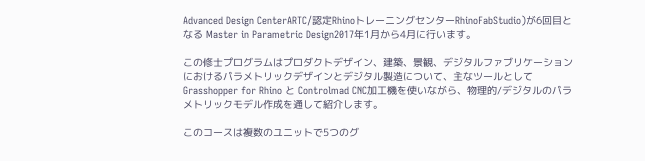Advanced Design CenterARTC/認定RhinoトレーニングセンターRhinoFabStudio)が6回目となる Master in Parametric Design2017年1月から4月に行います。

この修士プログラムはプロダクトデザイン、建築、景観、デジタルファブリケーションにおけるパラメトリックデザインとデジタル製造について、主なツールとしてGrasshopper for Rhino と Controlmad CNC加工機を使いながら、物理的/デジタルのパラメトリックモデル作成を通して紹介します。

このコースは複数のユニットで5つのグ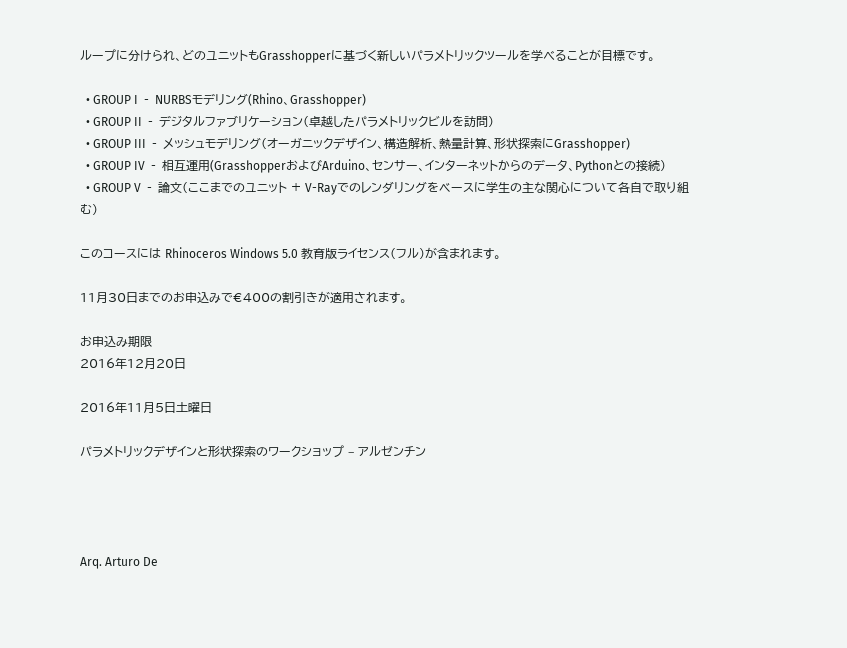ループに分けられ、どのユニットもGrasshopperに基づく新しいパラメトリックツールを学べることが目標です。

  • GROUP I  -  NURBSモデリング(Rhino、Grasshopper)
  • GROUP II  -  デジタルファブリケーション(卓越したパラメトリックビルを訪問)
  • GROUP III  -  メッシュモデリング(オーガニックデザイン、構造解析、熱量計算、形状探索にGrasshopper)
  • GROUP IV  -  相互運用(GrasshopperおよびArduino、センサー、インターネットからのデータ、Pythonとの接続)
  • GROUP V  -  論文(ここまでのユニット + V-Rayでのレンダリングをベースに学生の主な関心について各自で取り組む)

このコースには Rhinoceros Windows 5.0 教育版ライセンス(フル)が含まれます。

11月30日までのお申込みで€400の割引きが適用されます。

お申込み期限
2016年12月20日

2016年11月5日土曜日

パラメトリックデザインと形状探索のワークショップ – アルゼンチン




Arq. Arturo De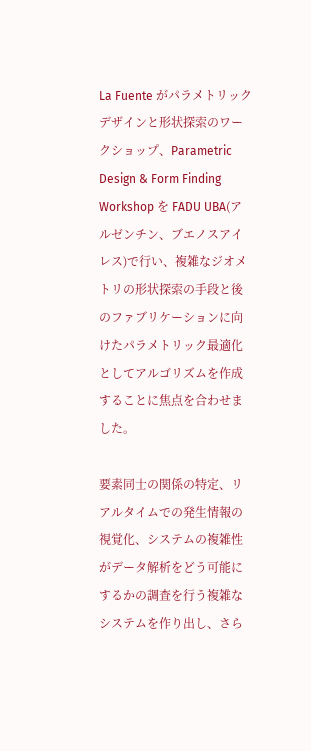La Fuente がパラメトリックデザインと形状探索のワークショップ、Parametric Design & Form Finding Workshop を FADU UBA(アルゼンチン、ブエノスアイレス)で行い、複雑なジオメトリの形状探索の手段と後のファブリケーションに向けたパラメトリック最適化としてアルゴリズムを作成することに焦点を合わせました。

要素同士の関係の特定、リアルタイムでの発生情報の視覚化、システムの複雑性がデータ解析をどう可能にするかの調査を行う複雑なシステムを作り出し、さら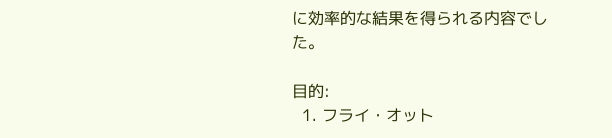に効率的な結果を得られる内容でした。

目的:
  1. フライ・オット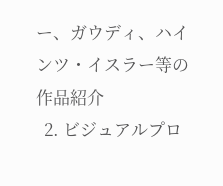ー、ガウディ、ハインツ・イスラー等の作品紹介
  2. ビジュアルプロ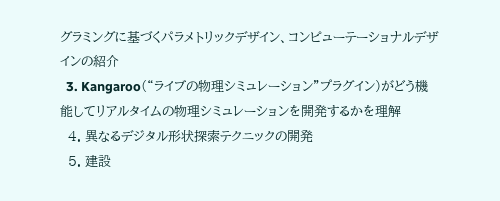グラミングに基づくパラメトリックデザイン、コンピューテーショナルデザインの紹介
  3. Kangaroo(“ライブの物理シミュレーション”プラグイン)がどう機能してリアルタイムの物理シミュレーションを開発するかを理解
  4. 異なるデジタル形状探索テクニックの開発
  5. 建設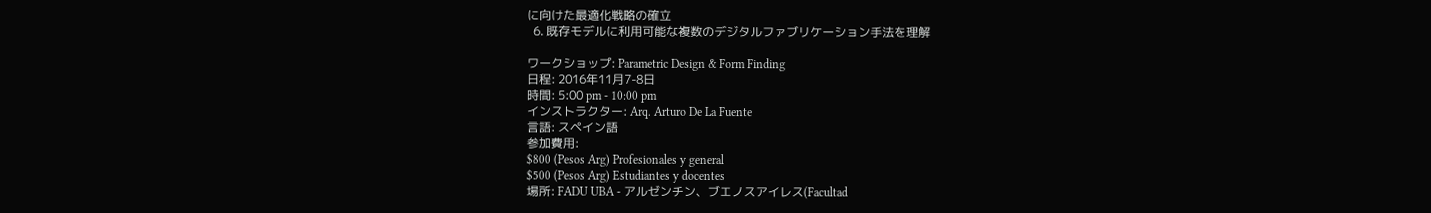に向けた最適化戦略の確立
  6. 既存モデルに利用可能な複数のデジタルファブリケーション手法を理解

ワークショップ: Parametric Design & Form Finding
日程: 2016年11月7-8日
時間: 5:00 pm - 10:00 pm
インストラクター: Arq. Arturo De La Fuente
言語: スペイン語
参加費用:
$800 (Pesos Arg) Profesionales y general
$500 (Pesos Arg) Estudiantes y docentes
場所: FADU UBA - アルゼンチン、ブエノスアイレス(Facultad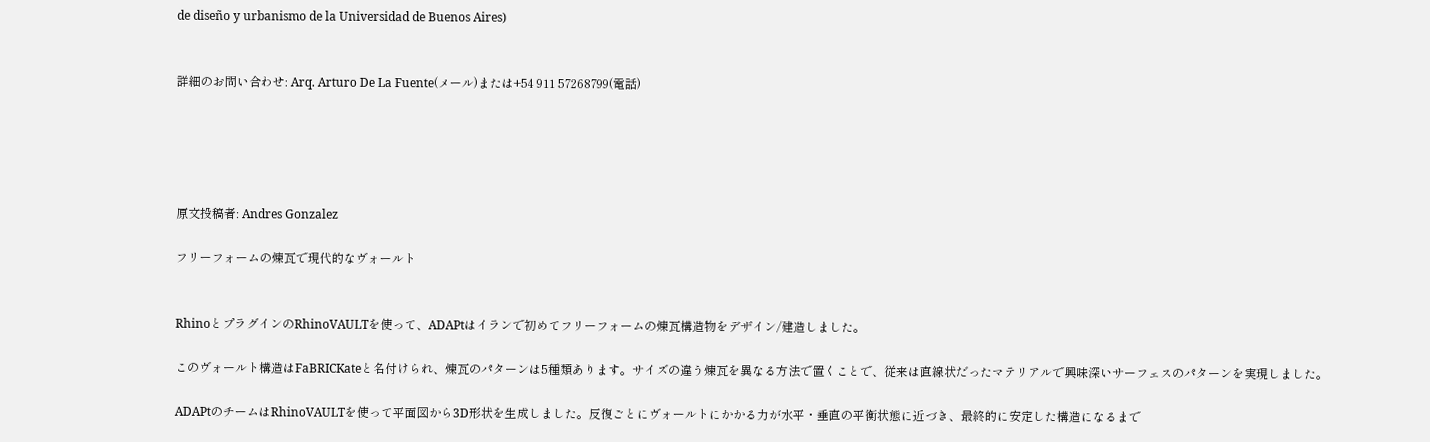de diseño y urbanismo de la Universidad de Buenos Aires)


詳細のお問い合わせ: Arq. Arturo De La Fuente(メール)または+54 911 57268799(電話)





原文投稿者: Andres Gonzalez

フリーフォームの煉瓦で現代的なヴォールト


RhinoとプラグインのRhinoVAULTを使って、ADAPtはイランで初めてフリーフォームの煉瓦構造物をデザイン/建造しました。

このヴォールト構造はFaBRICKateと名付けられ、煉瓦のパターンは5種類あります。サイズの違う煉瓦を異なる方法で置くことで、従来は直線状だったマテリアルで興味深いサーフェスのパターンを実現しました。

ADAPtのチームはRhinoVAULTを使って平面図から3D形状を生成しました。反復ごとにヴォールトにかかる力が水平・垂直の平衡状態に近づき、最終的に安定した構造になるまで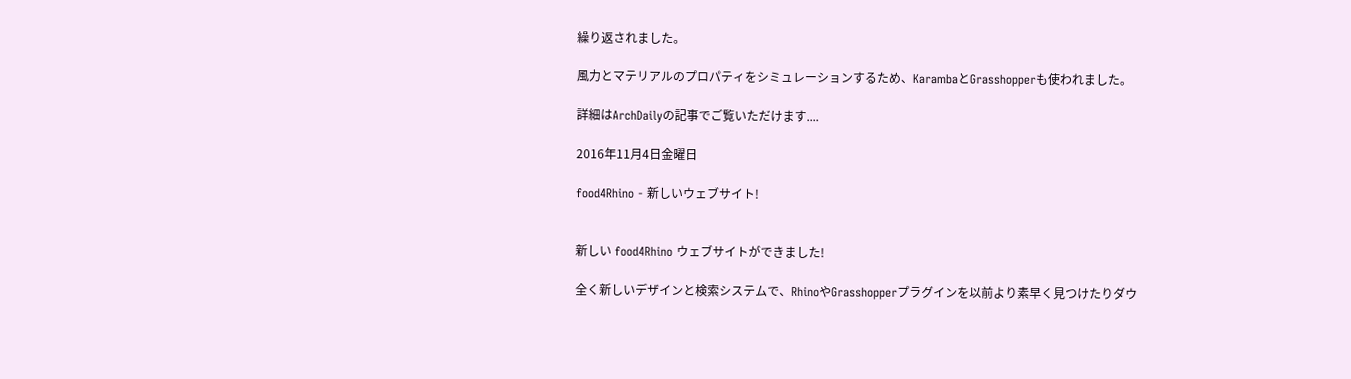繰り返されました。

風力とマテリアルのプロパティをシミュレーションするため、KarambaとGrasshopperも使われました。

詳細はArchDailyの記事でご覧いただけます....

2016年11月4日金曜日

food4Rhino - 新しいウェブサイト!


新しい food4Rhino ウェブサイトができました!

全く新しいデザインと検索システムで、RhinoやGrasshopperプラグインを以前より素早く見つけたりダウ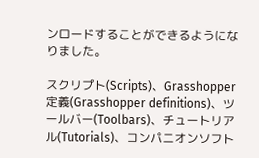ンロードすることができるようになりました。

スクリプト(Scripts)、Grasshopper定義(Grasshopper definitions)、ツールバー(Toolbars)、チュートリアル(Tutorials)、コンパニオンソフト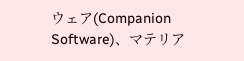ウェア(Companion Software)、マテリア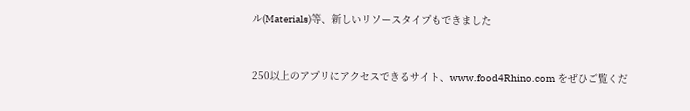ル(Materials)等、新しいリソースタイプもできました


250以上のアプリにアクセスできるサイト、www.food4Rhino.com をぜひご覧くだ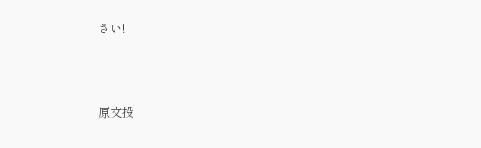さい!



原文投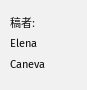稿者: Elena Caneva